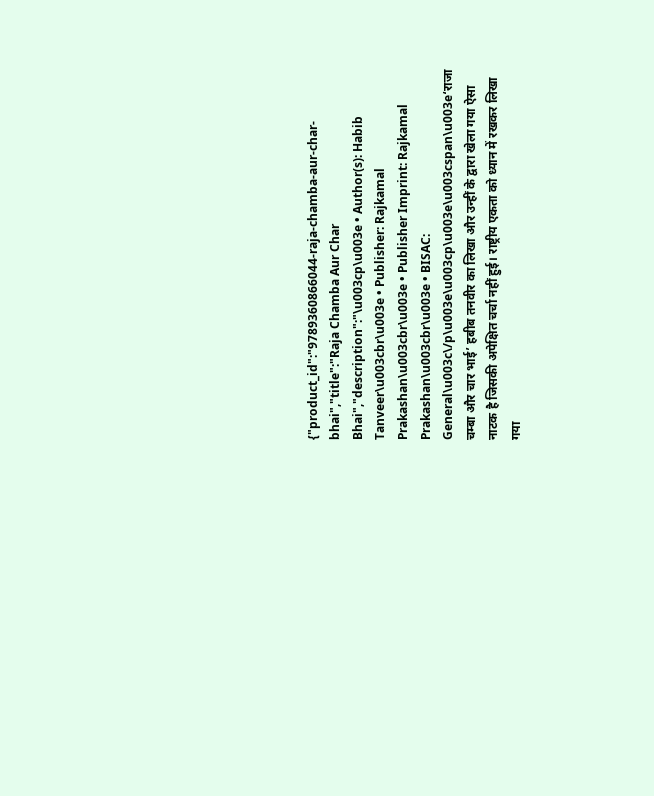{"product_id":"9789360866044-raja-chamba-aur-char-bhai","title":"Raja Chamba Aur Char Bhai","description":"\u003cp\u003e • Author(s): Habib Tanveer\u003cbr\u003e • Publisher: Rajkamal Prakashan\u003cbr\u003e • Publisher Imprint: Rajkamal Prakashan\u003cbr\u003e • BISAC: General\u003c\/p\u003e\u003cp\u003e\u003cspan\u003e‘राजा चम्बा और चार भाई’ हबीब तनवीर का लिखा और उन्हीं के द्वारा खेला गया ऐसा नाटक है जिसकी अपेक्षित चर्चा नहीं हुई। राष्ट्रीय एकता को ध्यान में रखकर लिखा गया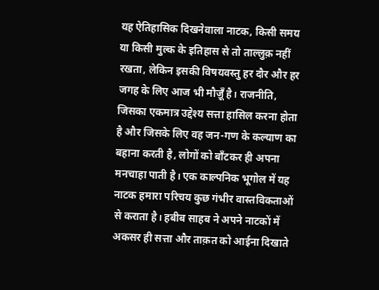यह ‌ऐतिहासिक दिखनेवाला नाटक, किसी समय या किसी मुल्क के इतिहास से तो ताल्लुक़ नहीं रखता, लेकिन इसकी विषयवस्तु हर दौर और हर जगह के लिए आज भी मौज़ूँ है। राजनीति, जिसका एकमात्र उद्देश्य सत्ता हासिल करना होता है और जिसके लिए वह जन-गण के कल्याण का बहाना करती है, लोगों को बाँटकर ही अपना मनचाहा पाती है। एक काल्पनिक भूगोल में यह नाटक हमारा परिचय कुछ गंभीर वास्तविकताओं से कराता है। हबीब साहब ने अपने नाटकों में अकसर ही सत्ता और ताक़त को आईना दिखाते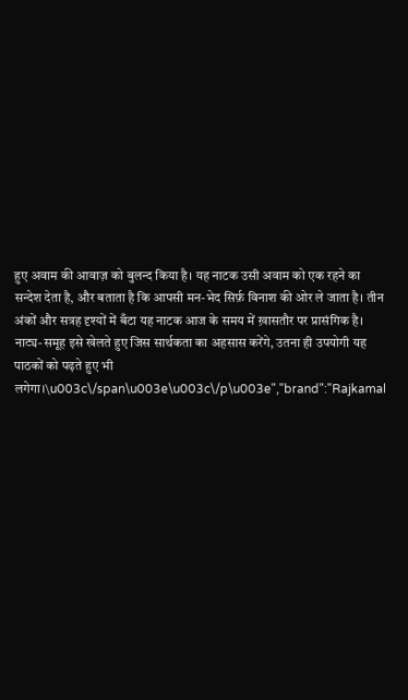हुए अवाम की आवाज़ को बुलन्द किया है। यह नाटक उसी अवाम को एक रहने का सन्देश देता है, और बताता है कि आपसी मन-भेद सिर्फ़ विनाश की ओर ले जाता है। तीन अंकों और सत्रह दृश्यों में बँटा यह नाटक आज के समय में ख़ासतौर पर प्रासंगिक है। नाट्य-समूह इसे खेलते हुए जिस सार्थकता का अहसास करेंगे, उतना ही उपयोगी यह पाठकों को पढ़ते हुए भी लगेगा।\u003c\/span\u003e\u003c\/p\u003e","brand":"Rajkamal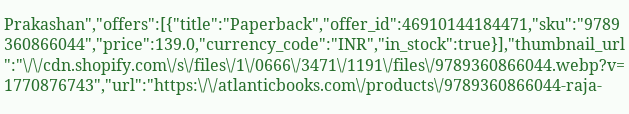Prakashan","offers":[{"title":"Paperback","offer_id":46910144184471,"sku":"9789360866044","price":139.0,"currency_code":"INR","in_stock":true}],"thumbnail_url":"\/\/cdn.shopify.com\/s\/files\/1\/0666\/3471\/1191\/files\/9789360866044.webp?v=1770876743","url":"https:\/\/atlanticbooks.com\/products\/9789360866044-raja-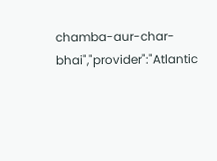chamba-aur-char-bhai","provider":"Atlantic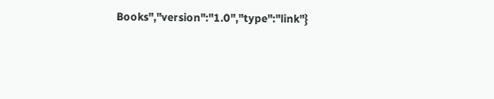Books","version":"1.0","type":"link"}